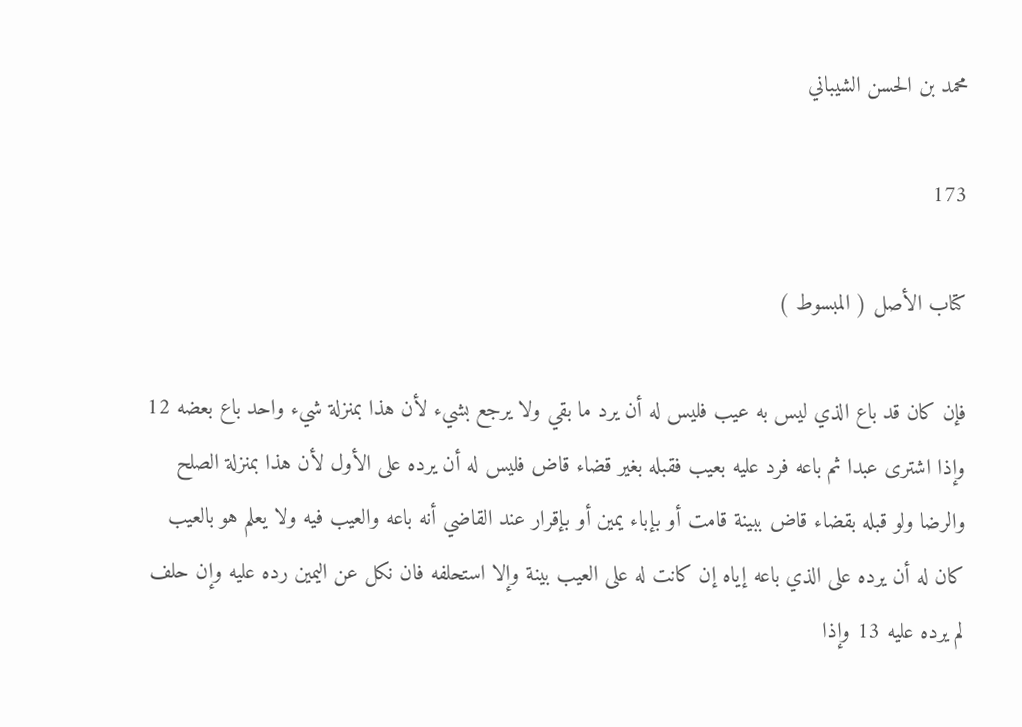محمد بن الحسن الشيباني

173

كتاب الأصل ( المبسوط )

فإن كان قد باع الذي ليس به عيب فليس له أن يرد ما بقي ولا يرجع بشيء لأن هذا بمنزلة شيء واحد باع بعضه 12 وإذا اشترى عبدا ثم باعه فرد عليه بعيب فقبله بغير قضاء قاض فليس له أن يرده على الأول لأن هذا بمنزلة الصلح والرضا ولو قبله بقضاء قاض ببينة قامت أو بإباء يمين أو بإقرار عند القاضي أنه باعه والعيب فيه ولا يعلم هو بالعيب كان له أن يرده على الذي باعه إياه إن كانت له على العيب بينة وإلا استحلفه فان نكل عن اليمين رده عليه وإن حلف لم يرده عليه 13 وإذا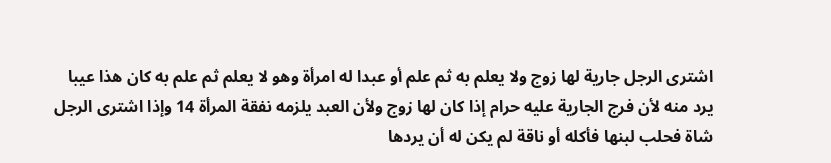اشترى الرجل جارية لها زوج ولا يعلم به ثم علم أو عبدا له امرأة وهو لا يعلم ثم علم به كان هذا عيبا يرد منه لأن فرج الجارية عليه حرام إذا كان لها زوج ولأن العبد يلزمه نفقة المرأة 14 وإذا اشترى الرجل شاة فحلب لبنها فأكله أو ناقة لم يكن له أن يردها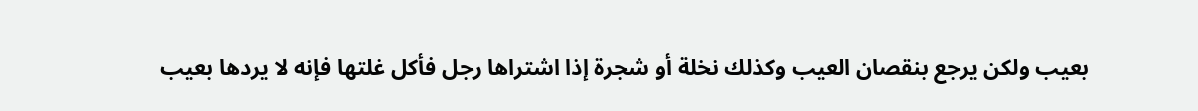بعيب ولكن يرجع بنقصان العيب وكذلك نخلة أو شجرة إذا اشتراها رجل فأكل غلتها فإنه لا يردها بعيب